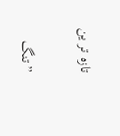تازہ تر ین

”تنگ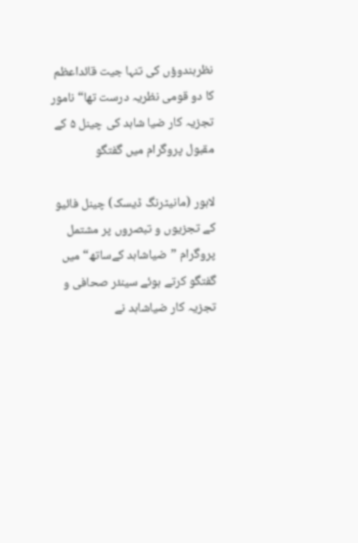نظرہندوؤں کی تنہا جیت قائداعظم کا دو قومی نظریہ درست تھا“ نامور تجزیہ کار ضیا شاہد کی چینل ۵ کے مقبول پروگرام میں گفتگو

لاہور (مانیٹرنگ ڈیسک) چینل فائیو کے تجزیوں و تبصروں پر مشتمل پروگرام ”ضیاشاہد کےساتھ“ میں گفتگو کرتے ہوئے سینئر صحافی و تجزیہ کار ضیاشاہد نے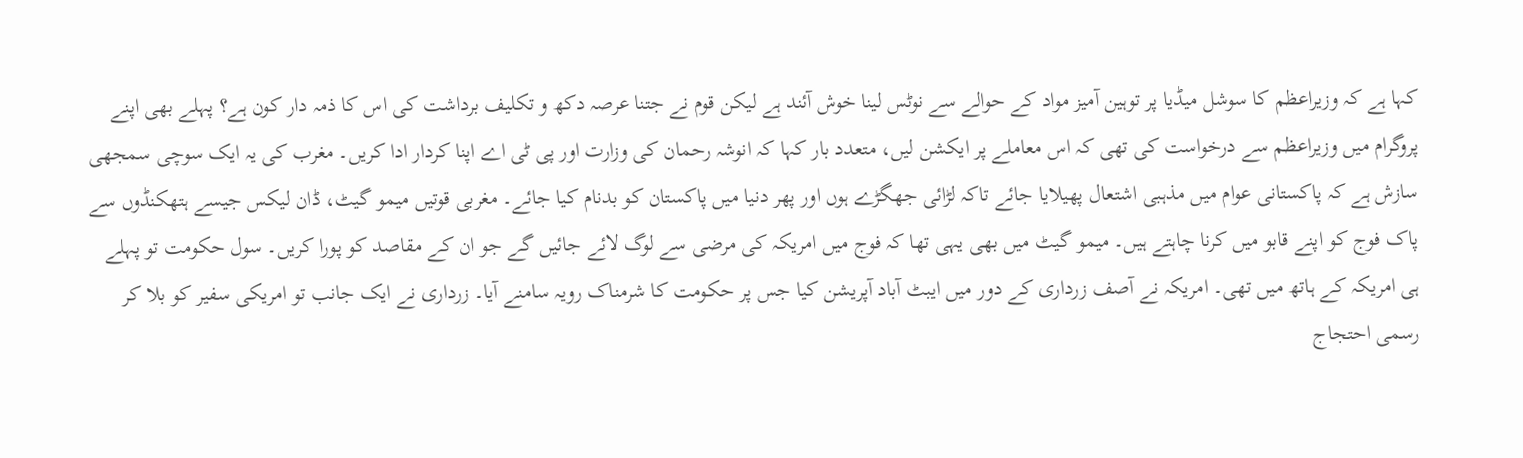کہا ہے کہ وزیراعظم کا سوشل میڈیا پر توہین آمیز مواد کے حوالے سے نوٹس لینا خوش آئند ہے لیکن قوم نے جتنا عرصہ دکھ و تکلیف برداشت کی اس کا ذمہ دار کون ہے؟ پہلے بھی اپنے پروگرام میں وزیراعظم سے درخواست کی تھی کہ اس معاملے پر ایکشن لیں، متعدد بار کہا کہ انوشہ رحمان کی وزارت اور پی ٹی اے اپنا کردار ادا کریں۔ مغرب کی یہ ایک سوچی سمجھی سازش ہے کہ پاکستانی عوام میں مذہبی اشتعال پھیلایا جائے تاکہ لڑائی جھگڑے ہوں اور پھر دنیا میں پاکستان کو بدنام کیا جائے۔ مغربی قوتیں میمو گیٹ، ڈان لیکس جیسے ہتھکنڈوں سے پاک فوج کو اپنے قابو میں کرنا چاہتے ہیں۔ میمو گیٹ میں بھی یہی تھا کہ فوج میں امریکہ کی مرضی سے لوگ لائے جائیں گے جو ان کے مقاصد کو پورا کریں۔ سول حکومت تو پہلے ہی امریکہ کے ہاتھ میں تھی۔ امریکہ نے آصف زرداری کے دور میں ایبٹ آباد آپریشن کیا جس پر حکومت کا شرمناک رویہ سامنے آیا۔ زرداری نے ایک جانب تو امریکی سفیر کو بلا کر رسمی احتجاج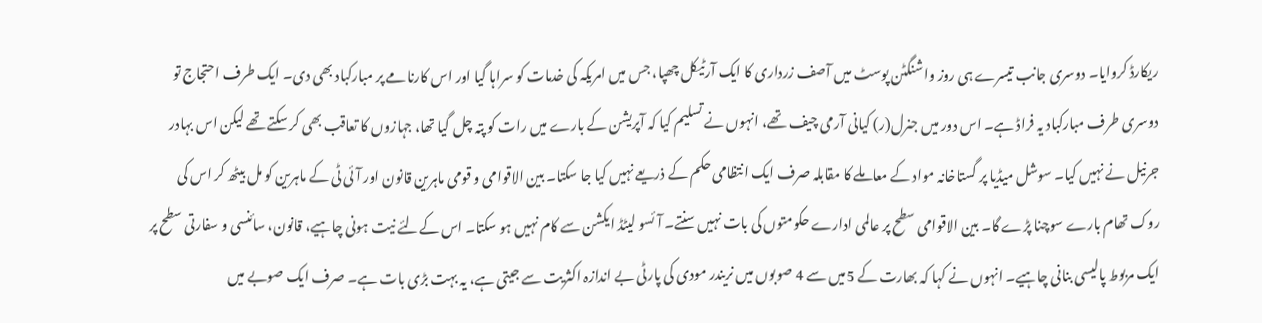ریکارڈ کروایا۔ دوسری جانب تیسرے ہی روز واشنگٹن پوسٹ میں آصف زرداری کا ایک آرٹیکل چھپا، جس میں امریکہ کی خدمات کو سراہا گیا اور اس کارنامے پر مبارکباد بھی دی۔ ایک طرف احتجاج تو دوسری طرف مبارکباد یہ فراڈ ہے۔ اس دور میں جنرل(ر) کیانی آرمی چیف تھے، انہوں نے تسلیم کیا کہ آپریشن کے بارے میں رات کو پتہ چل گیا تھا، جہازوں کا تعاقب بھی کر سکتے تھے لیکن اس بہادر جرنیل نے نہیں کیا۔ سوشل میڈیا پر گستاخانہ مواد کے معاملے کا مقابلہ صرف ایک انتظامی حکم کے ذریعے نہیں کیا جا سکتا۔ بین الاقوامی و قومی ماہرین قانون اور آئی ٹی کے ماہرین کو مل بیٹھ کر اس کی روک تھام بارے سوچنا پڑے گا۔ بین الاقوامی سطح پر عالمی ادارے حکومتوں کی بات نہیں سنتے۔ آئسو لیٹڈ ایکشن سے کام نہیں ہو سکتا۔ اس کےلئے نیت ہونی چاہیے، قانون، سائنسی و سفارتی سطح پر ایک مربوط پالیسی بنانی چاہیے۔ انہوں نے کہا کہ بھارت کے 5میں سے 4 صوبوں میں نریندر مودی کی پارٹی بے اندازہ اکثریت سے جیتی ہے، یہ بہت بڑی بات ہے۔ صرف ایک صوبے میں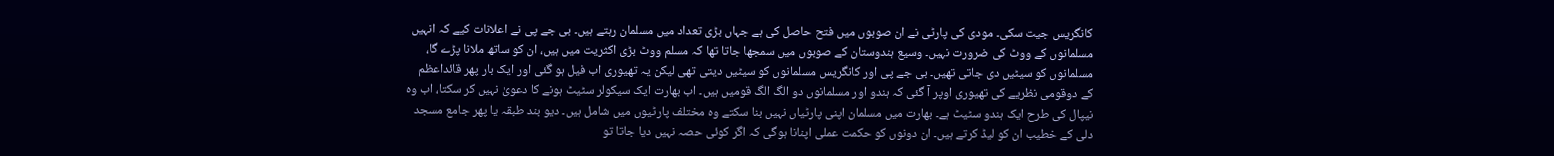کانگریس جیت سکی۔ مودی کی پارٹی نے ان صوبوں میں فتح حاصل کی ہے جہاں بڑی تعداد میں مسلمان رہتے ہیں۔ بی جے پی نے اعلانات کیے کہ انہیں مسلمانوں کے ووٹ کی ضرورت نہیں۔ وسیع ہندوستان کے صوبوں میں سمجھا جاتا تھا کہ مسلم ووٹ بڑی اکثریت میں ہیں، ان کو ساتھ ملانا پڑے گا، مسلمانوں کو سیٹیں دی جاتی تھیں۔ بی جے پی اور کانگریس مسلمانوں کو سیٹیں دیتی تھی لیکن یہ تھیوری اب فیل ہو گئی اور ایک بار پھر قائداعظم کے دوقومی نظریے کی تھیوری اوپر آ گئی کہ ہندو اور مسلمانوں دو الگ الگ قومیں ہیں۔ اب بھارت ایک سیکولر سٹیٹ ہونے کا دعویٰ نہیں کر سکتا، اب وہ نیپال کی طرح ایک ہندو سٹیٹ ہے۔ بھارت میں مسلمان اپنی پارٹیاں نہیں بنا سکتے وہ مختلف پارٹیوں میں شامل ہیں۔ دیو بند طبقہ یا پھر جامع مسجد دلی کے خطیب ان کو لیڈ کرتے ہیں۔ ان دونوں کو حکمت عملی اپنانا ہوگی کہ اگر کوئی حصہ نہیں دیا جاتا تو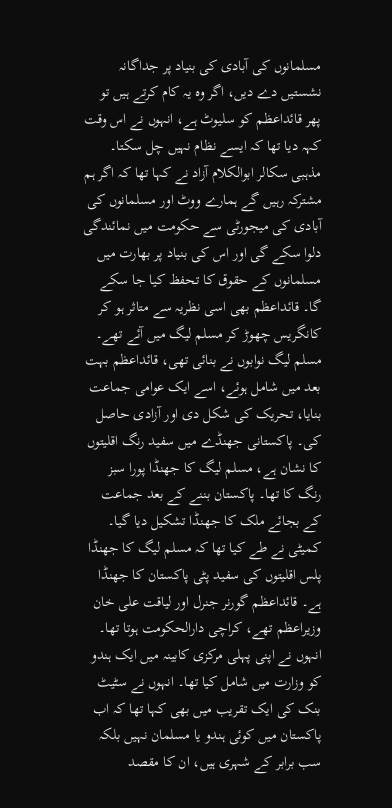مسلمانوں کی آبادی کی بنیاد پر جداگانہ نشستیں دے دیں، اگر وہ یہ کام کرتے ہیں تو پھر قائداعظم کو سلیوٹ ہے، انہوں نے اس وقت کہہ دیا تھا کہ ایسے نظام نہیں چل سکتا۔ مذہبی سکالر ابوالکلام آزاد نے کہا تھا کہ اگر ہم مشترکہ رہیں گے ہمارے ووٹ اور مسلمانوں کی آبادی کی میجورٹی سے حکومت میں نمائندگی دلوا سکے گی اور اس کی بنیاد پر بھارت میں مسلمانوں کے حقوق کا تحفظ کیا جا سکے گا۔ قائداعظم بھی اسی نظریہ سے متاثر ہو کر کانگریس چھوڑ کر مسلم لیگ میں آئے تھے۔ مسلم لیگ نوابوں نے بنائی تھی، قائداعظم بہت بعد میں شامل ہوئے، اسے ایک عوامی جماعت بنایا، تحریک کی شکل دی اور آزادی حاصل کی۔ پاکستانی جھنڈے میں سفید رنگ اقلیتوں کا نشان ہے، مسلم لیگ کا جھنڈا پورا سبز رنگ کا تھا۔ پاکستان بننے کے بعد جماعت کے بجائے ملک کا جھنڈا تشکیل دیا گیا۔ کمیٹی نے طے کیا تھا کہ مسلم لیگ کا جھنڈا پلس اقلیتوں کی سفید پٹی پاکستان کا جھنڈا ہے۔ قائداعظم گورنر جنرل اور لیاقت علی خان وزیراعظم تھے، کراچی دارالحکومت ہوتا تھا۔ انہوں نے اپنی پہلی مرکزی کابینہ میں ایک ہندو کو وزارت میں شامل کیا تھا۔ انہوں نے سٹیٹ بنک کی ایک تقریب میں بھی کہا تھا کہ اب پاکستان میں کوئی ہندو یا مسلمان نہیں بلکہ سب برابر کے شہری ہیں، ان کا مقصد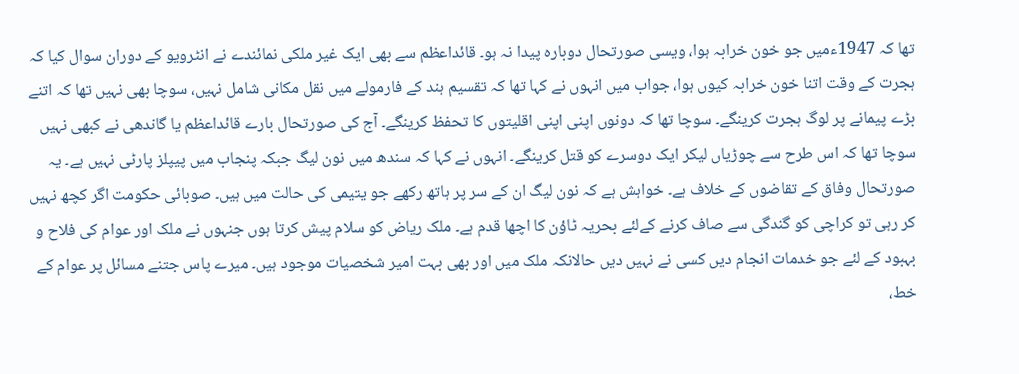تھا کہ 1947ءمیں جو خون خرابہ ہوا، ویسی صورتحال دوبارہ پیدا نہ ہو۔ قائداعظم سے بھی ایک غیر ملکی نمائندے نے انٹرویو کے دوران سوال کیا کہ ہجرت کے وقت اتنا خون خرابہ کیوں ہوا، جواب میں انہوں نے کہا تھا کہ تقسیم ہند کے فارمولے میں نقل مکانی شامل نہیں، سوچا بھی نہیں تھا کہ اتنے بڑے پیمانے پر لوگ ہجرت کرینگے۔ سوچا تھا کہ دونوں اپنی اپنی اقلیتوں کا تحفظ کرینگے۔ آج کی صورتحال بارے قائداعظم یا گاندھی نے کبھی نہیں سوچا تھا کہ اس طرح سے چوڑیاں لیکر ایک دوسرے کو قتل کرینگے۔ انہوں نے کہا کہ سندھ میں نون لیگ جبکہ پنجاب میں پیپلز پارٹی نہیں ہے۔ یہ صورتحال وفاق کے تقاضوں کے خلاف ہے۔ خواہش ہے کہ نون لیگ ان کے سر پر ہاتھ رکھے جو یتیمی کی حالت میں ہیں۔ صوبائی حکومت اگر کچھ نہیں کر رہی تو کراچی کو گندگی سے صاف کرنے کےلئے بحریہ ٹاؤن کا اچھا قدم ہے۔ ملک ریاض کو سلام پیش کرتا ہوں جنہوں نے ملک اور عوام کی فلاح و بہبود کے لئے جو خدمات انجام دیں کسی نے نہیں دیں حالانکہ ملک میں اور بھی بہت امیر شخصیات موجود ہیں۔ میرے پاس جتنے مسائل پر عوام کے خط،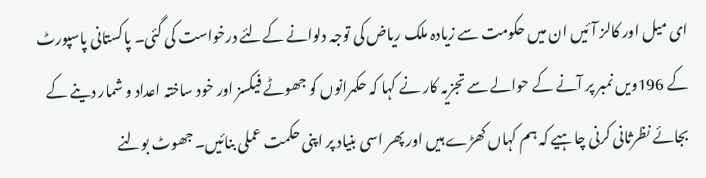ای میل اور کالز آئیں ان میں حکومت سے زیادہ ملک ریاض کی توجہ دلوانے کےلئے درخواست کی گئی۔ پاکستانی پاسپورٹ کے 196ویں نمبر پر آنے کے حوالے سے تجزیہ کار نے کہا کہ حکمرانوں کو جھوٹے فیکسز اور خود ساختہ اعداد و شمار دینے کے بجائے نظرثانی کرنی چاہیے کہ ہم کہاں کھڑے ہیں اور پھر اسی بنیاد پر اپنی حکمت عملی بنائیں۔ جھوٹ بولنے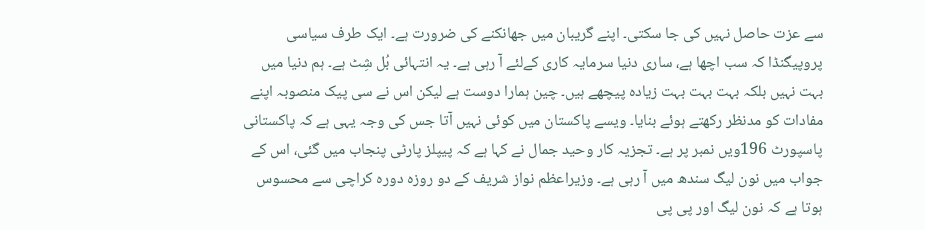سے عزت حاصل نہیں کی جا سکتی۔ اپنے گریبان میں جھانکنے کی ضرورت ہے۔ ایک طرف سیاسی پروپیگنڈا کہ سب اچھا ہے، ساری دنیا سرمایہ کاری کےلئے آ رہی ہے۔ یہ انتہائی بُل شِٹ ہے۔ ہم دنیا میں بہت نہیں بلکہ بہت بہت بہت زیادہ پیچھے ہیں۔ چین ہمارا دوست ہے لیکن اس نے سی پیک منصوبہ اپنے مفادات کو مدنظر رکھتے ہوئے بنایا۔ ویسے پاکستان میں کوئی نہیں آتا جس کی وجہ یہی ہے کہ پاکستانی پاسپورٹ 196ویں نمبر پر ہے۔ تجزیہ کار وحید جمال نے کہا ہے کہ پیپلز پارٹی پنجاب میں گئی، اس کے جواب میں نون لیگ سندھ میں آ رہی ہے۔ وزیراعظم نواز شریف کے دو روزہ دورہ کراچی سے محسوس ہوتا ہے کہ نون لیگ اور پی پی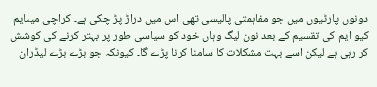دونوں پارٹیوں میں جو مفاہمتی پالیسی تھی اس میں دراڑ پڑ چکی ہے۔ کراچی میںایم کیو ایم کی تقسیم کے بعد نون لیگ وہاں خود کو سیاسی طور پر بہتر کرنے کی کوشش کر رہی ہے لیکن اسے بہت مشکلات کا سامنا کرنا پڑے گا۔ کیونکہ جو بڑے بڑے لیڈران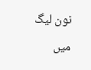نون لیگ میں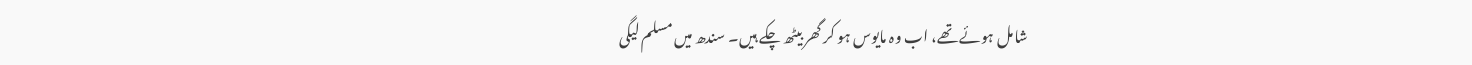شامل ہوئے تھے، اب وہ مایوس ہو کر گھر بیٹھ چکے ہیں۔ سندھ میں مسلم لیگی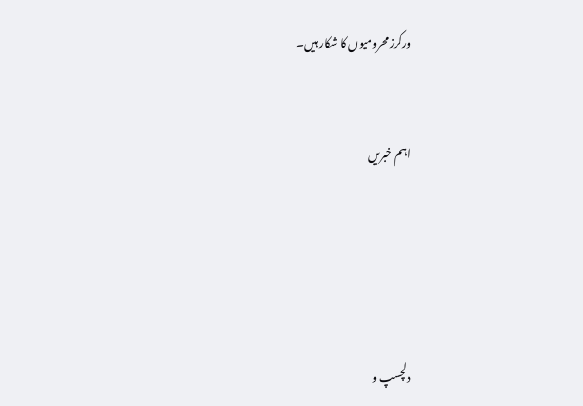ورکرز محرومیوں کا شکار ہیں۔


اہم خبریں





دلچسپ و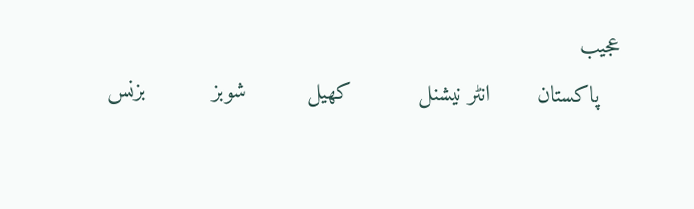عجیب
   پاکستان       انٹر نیشنل          کھیل         شوبز          بزنس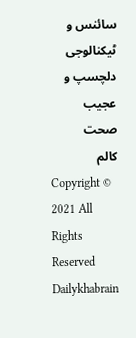سائنس و ٹیکنالوجی         دلچسپ و عجیب         صحت        کالم
Copyright © 2021 All Rights Reserved Dailykhabrain